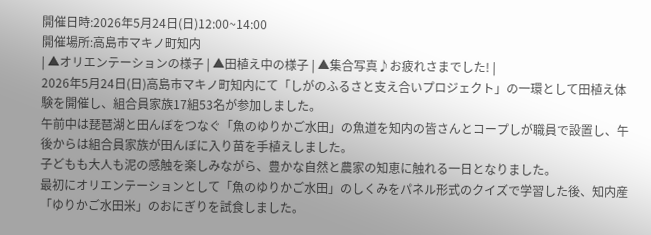開催日時:2026年5月24日(日)12:00~14:00
開催場所:高島市マキノ町知内
| ▲オリエンテーションの様子 | ▲田植え中の様子 | ▲集合写真♪お疲れさまでした! |
2026年5月24日(日)高島市マキノ町知内にて「しがのふるさと支え合いプロジェクト」の一環として田植え体験を開催し、組合員家族17組53名が参加しました。
午前中は琵琶湖と田んぼをつなぐ「魚のゆりかご水田」の魚道を知内の皆さんとコープしが職員で設置し、午後からは組合員家族が田んぼに入り苗を手植えしました。
子どもも大人も泥の感触を楽しみながら、豊かな自然と農家の知恵に触れる一日となりました。
最初にオリエンテーションとして「魚のゆりかご水田」のしくみをパネル形式のクイズで学習した後、知内産「ゆりかご水田米」のおにぎりを試食しました。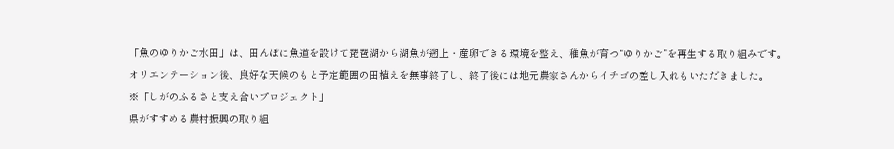「魚のゆりかご水田」は、田んぼに魚道を設けて琵琶湖から湖魚が遡上・産卵できる環境を整え、稚魚が育つ“ゆりかご”を再生する取り組みです。
オリエンテーション後、良好な天候のもと予定範囲の田植えを無事終了し、終了後には地元農家さんからイチゴの差し入れもいただきました。
※「しがのふるさと支え合いプロジェクト」
県がすすめる農村振興の取り組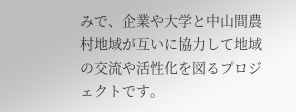みで、企業や大学と中山間農村地域が互いに協力して地域の交流や活性化を図るプロジェクトです。